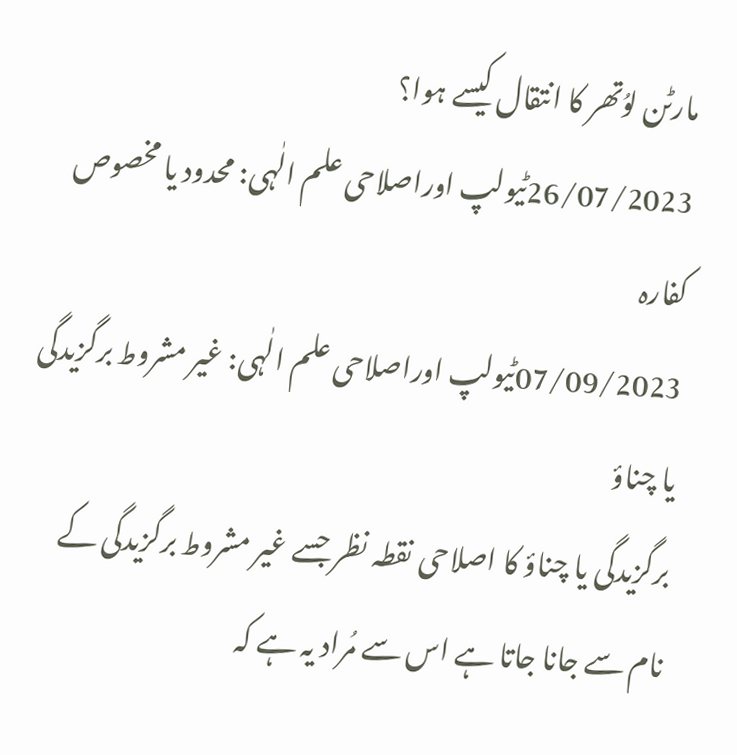مارٹن لوُتھر کا انتقال کیسے ہوا؟
26/07/2023ٹیولپ اوراصلاحی علم الٰہی: محدود یا مخصوص کفارہ
07/09/2023ٹیولپ اوراصلاحی علم الٰہی: غیر مشروط برگزیدگی یا چناؤ
برگزیدگی یا چناؤ کا اصلاحی نقطہ نظر جسے غیر مشروط برگزیدگی کے نام سے جانا جاتا ہے اس سے مُراد یہ ہے کہ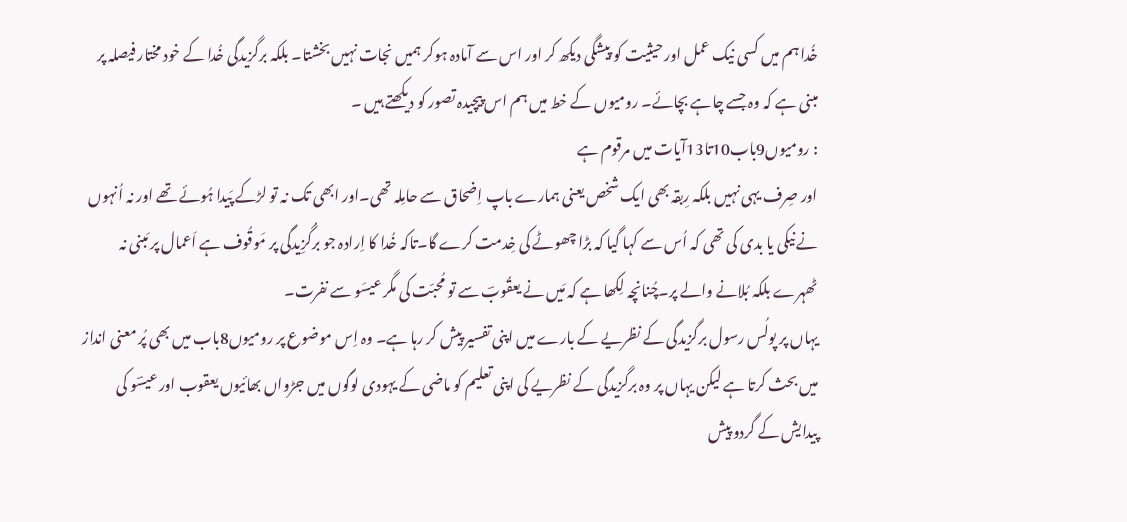خُدا ہم میں کسی نیک عمل اور حیثیت کو پیشگی دیکھ کر اور اس سے آمادہ ہوکر ہمیں نجات نہیں بخشتا۔ بلکہ برگزیدگی خُدا کے خود مختار فیصلہ پر مبنی ہے کہ وہ جسے چاہے بچائے۔ رومیوں کے خط میں ہم اس پیچیدہ تصور کو دیکھتے ہیں ۔
: رومیوں9باب10تا13آیات میں مرقوم ہے
اور صِرف یہی نہیں بلکہ رِبقہ بھی ایک شخص یعنی ہمارے باپ اِضحاق سے حامِلہ تھی۔اور ابھی تک نہ تو لڑکے پَیدا ہُوئے تھے اور نہ اُنہوں نے نیکی یا بدی کی تھی کہ اُس سے کہا گیا کہ بڑا چھوٹے کی خِدمت کرے گا۔تاکہ خُدا کا اِرادہ جو برگُزِیدگی پر مَوقُوف ہے اَعمال پر مَبنی نہ ٹھہرے بلکہ بُلانے والے پر۔چُنانچہ لِکھا ہے کہ مَیں نے یعقُوبؔ سے تو مُحبّت کی مگر عیسَو سے نفرت۔
یہاں پر پولُس رسول برگزیدگی کے نظریے کے بارے میں اپنی تفسیر پیش کر رہا ہے۔ وہ اِس موضوع پر رومیوں8باب میں بھی پُر معنی انداز میں بحث کرتا ہے لیکن یہاں پر وہ برگزیدگی کے نظریے کی اپنی تعلیم کو ماضی کے یہودی لوگوں میں جڑواں بھائیوں یعقوب اور عیسؔو کی پیدایش کے گردو پیش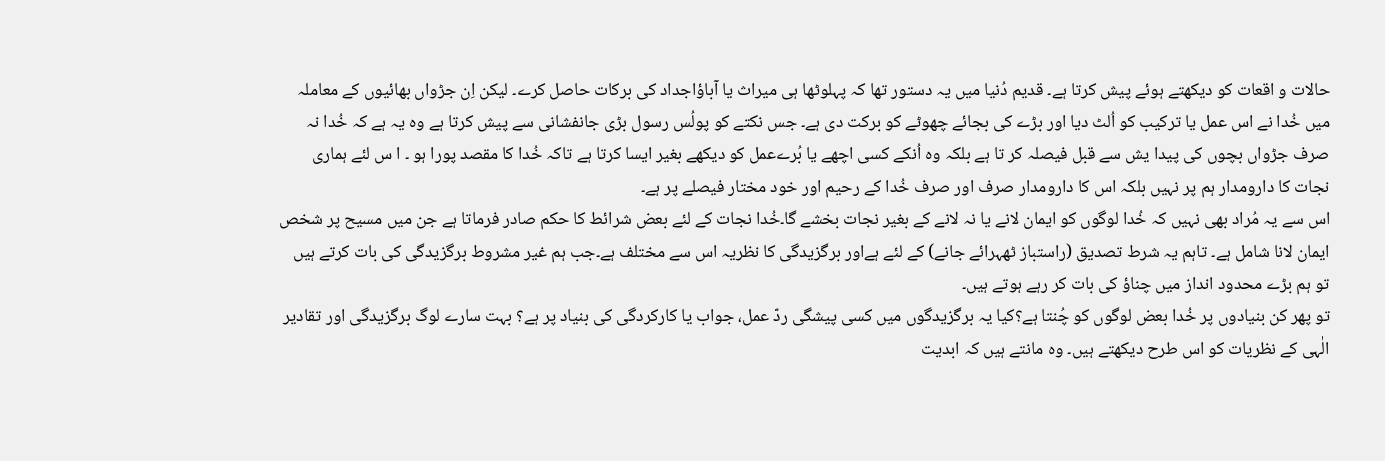حالات و اقعات کو دیکھتے ہوئے پیش کرتا ہے۔ قدیم دُنیا میں یہ دستور تھا کہ پہلوٹھا ہی میراث یا آباؤاجداد کی برکات حاصل کرے۔ لیکن اِن جڑواں بھائیوں کے معاملہ میں خُدا نے اس عمل یا ترکیب کو اُلٹ دیا اور بڑے کی بجائے چھوٹے کو برکت دی ہے۔ جس نکتے کو پولُس رسول بڑی جانفشانی سے پیش کرتا ہے وہ یہ ہے کہ خُدا نہ صرف جڑواں بچوں کی پیدا یش سے قبل فیصلہ کر تا ہے بلکہ وہ اُنکے کسی اچھے یا بُرےعمل کو دیکھے بغیر ایسا کرتا ہے تاکہ خُدا کا مقصد پورا ہو ۔ ا س لئے ہماری نجات کا دارومدار ہم پر نہیں بلکہ اس کا دارومدار صرف اور صرف خُدا کے رحیم اور خود مختار فیصلے پر ہے۔
اس سے یہ مُراد بھی نہیں کہ خُدا لوگوں کو ایمان لانے یا نہ لانے کے بغیر نجات بخشے گا۔خُدا نجات کے لئے بعض شرائط کا حکم صادر فرماتا ہے جن میں مسیح پر شخص ایمان لانا شامل ہے۔ تاہم یہ شرط تصدیق (راستباز ٹھہرائے جانے) کے لئے ہےاور برگزیدگی کا نظریہ اس سے مختلف ہے۔جب ہم غیر مشروط برگزیدگی کی بات کرتے ہیں تو ہم بڑے محدود انداز میں چناؤ کی بات کر رہے ہوتے ہیں۔
تو پھر کن بنیادوں پر خُدا بعض لوگوں کو چُنتا ہے؟کیا یہ برگزیدگوں میں کسی پیشگی ردّ عمل، جواب یا کارکردگی کی بنیاد پر ہے؟ بہت سارے لوگ برگزیدگی اور تقادیر الٰہی کے نظریات کو اس طرح دیکھتے ہیں۔ وہ مانتے ہیں کہ ابدیت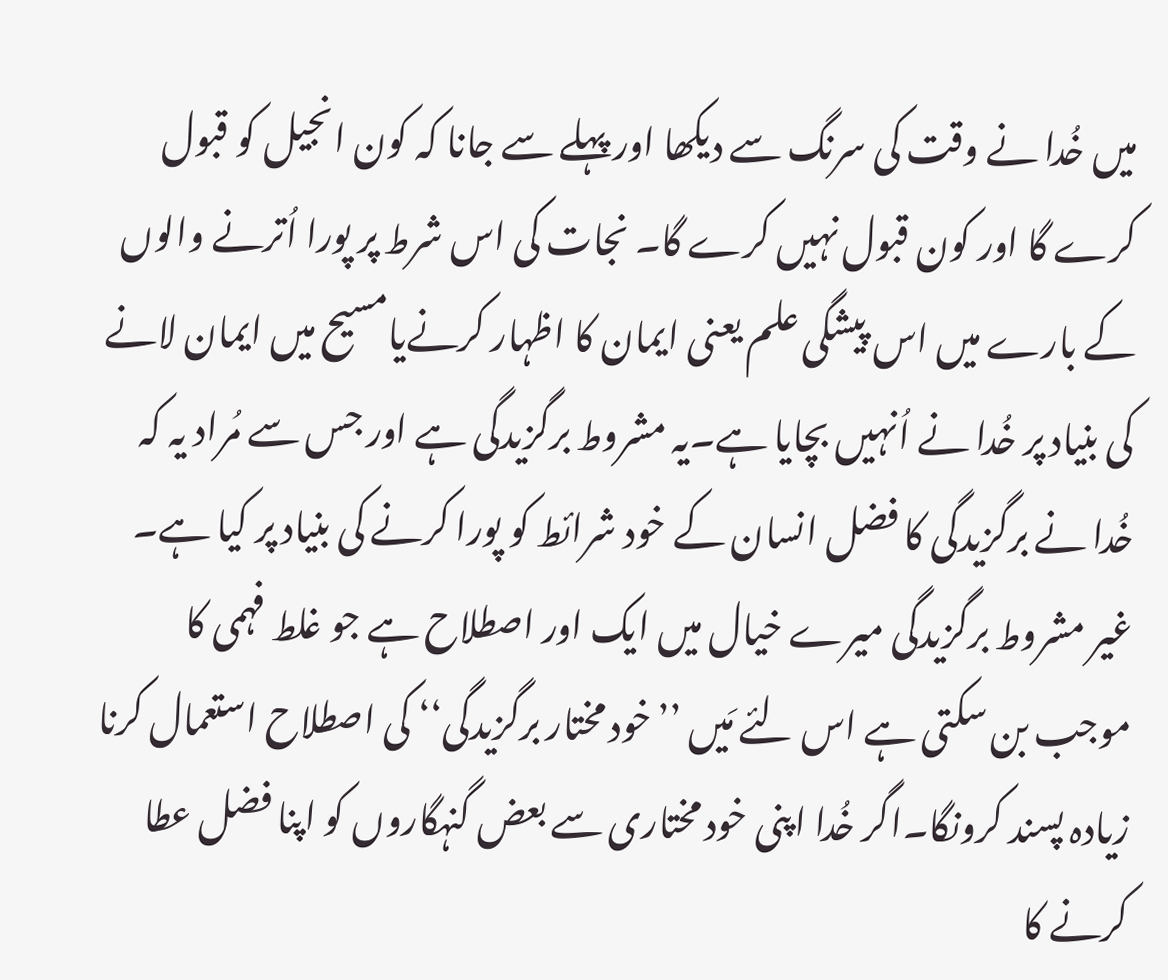میں خُدا نے وقت کی سرنگ سے دیکھا اور پہلے سے جانا کہ کون انجیل کو قبول کرے گا اور کون قبول نہیں کرے گا۔ نجات کی اس شرط پر پورا اُترنے والوں کے بارے میں اس پیشگی علم یعنی ایمان کا اظہار کرنےیامسیح میں ایمان لانے کی بنیاد پر خُدا نے اُنہیں بچایا ہے۔یہ مشروط برگزیدگی ہے اور جس سے مُراد یہ کہ خُدا نے برگزیدگی کا فضل انسان کے خود شرائط کو پورا کرنے کی بنیاد پر کیا ہے۔
غیر مشروط برگزیدگی میرے خیال میں ایک اور اصطلاح ہے جو غلط فہمی کا موجب بن سکتی ہے اس لئے مَیں ’’خود مختار برگزیدگی‘‘ کی اصطلاح استعمال کرنا زیادہ پسند کرونگا۔اگر خُدا اپنی خود مختاری سے بعض گنہگاروں کو اپنا فضل عطا کرنے کا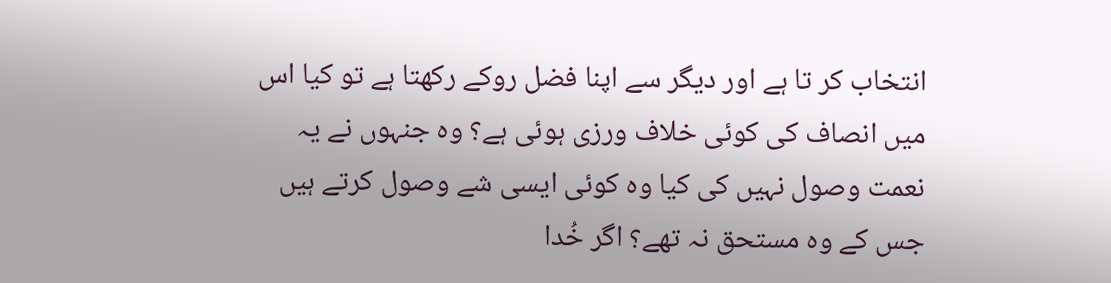انتخاب کر تا ہے اور دیگر سے اپنا فضل روکے رکھتا ہے تو کیا اس میں انصاف کی کوئی خلاف ورزی ہوئی ہے؟ وہ جنہوں نے یہ نعمت وصول نہیں کی کیا وہ کوئی ایسی شے وصول کرتے ہیں جس کے وہ مستحق نہ تھے؟ اگر خُدا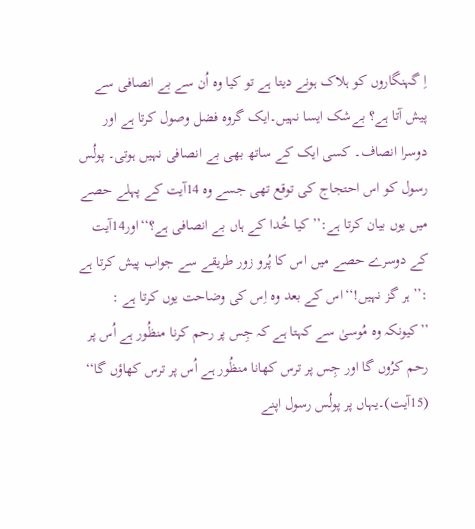اِ گہنگاروں کو ہلاک ہونے دیتا ہے تو کیا وہ اُن سے بے انصافی سے پیش آتا ہے؟ بےشک ایسا نہیں۔ایک گروہ فضل وصول کرتا ہے اور دوسرا انصاف۔ کسی ایک کے ساتھ بھی بے انصافی نہیں ہوتی۔ پولُس رسول کو اس احتجاج کی توقع تھی جسے وہ 14آیت کے پہلے حصے میں یوں بیان کرتا ہے:’’کیا خُدا کے ہاں بے انصافی ہے؟‘‘اور14آیت کے دوسرے حصے میں اس کا پُرو زور طریقے سے جواب پیش کرتا ہے :’’ہر گز نہیں!‘‘اس کے بعد وہ اِس کی وضاحت یوں کرتا ہے : ’’کیونکہ وہ مُوسیٰ سے کہتا ہے کہ جِس پر رحم کرنا منظُور ہے اُس پر رحم کرُوں گا اور جِس پر ترس کھانا منظُور ہے اُس پر ترس کھاؤں گا‘‘ (15آیت)۔یہاں پر پولُس رسول اپنے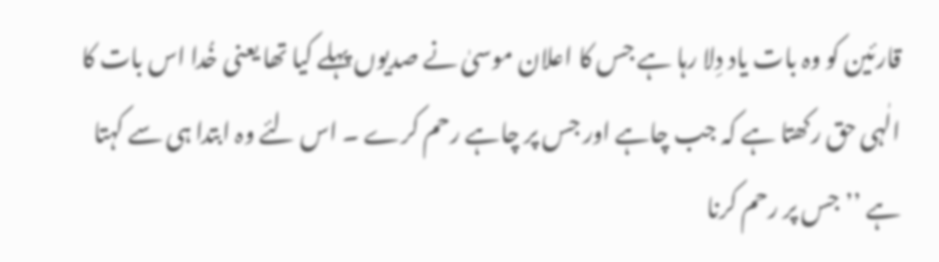قارئین کو وہ بات یاد دِلا رہا ہے جس کا اعلان موسیٰ نے صدیوں پہلے کیا تھا یعنی خُدا اس بات کا الٰہی حق رکھتا ہے کہ جب چاہے اور جس پر چاہے رحم کرے ۔ اس لئے وہ ابتدا ہی سے کہتا ہے ’’جس پر رحم کرنا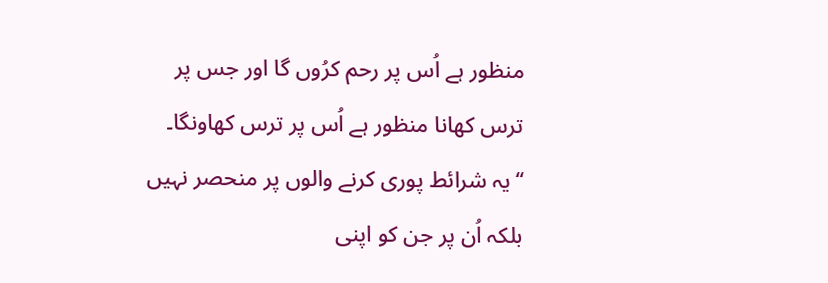منظور ہے اُس پر رحم کرُوں گا اور جس پر ترس کھانا منظور ہے اُس پر ترس کھاونگا۔ ‘‘یہ شرائط پوری کرنے والوں پر منحصر نہیں بلکہ اُن پر جن کو اپنی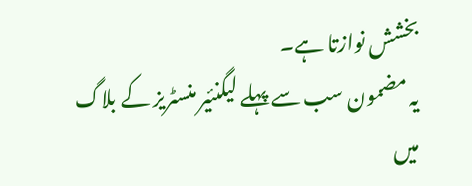بخشش نوازتا ہے۔
یہ مضمون سب سے پہلے لیگنئیر منسٹریز کے بلاگ میں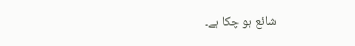شائع ہو چکا ہے۔